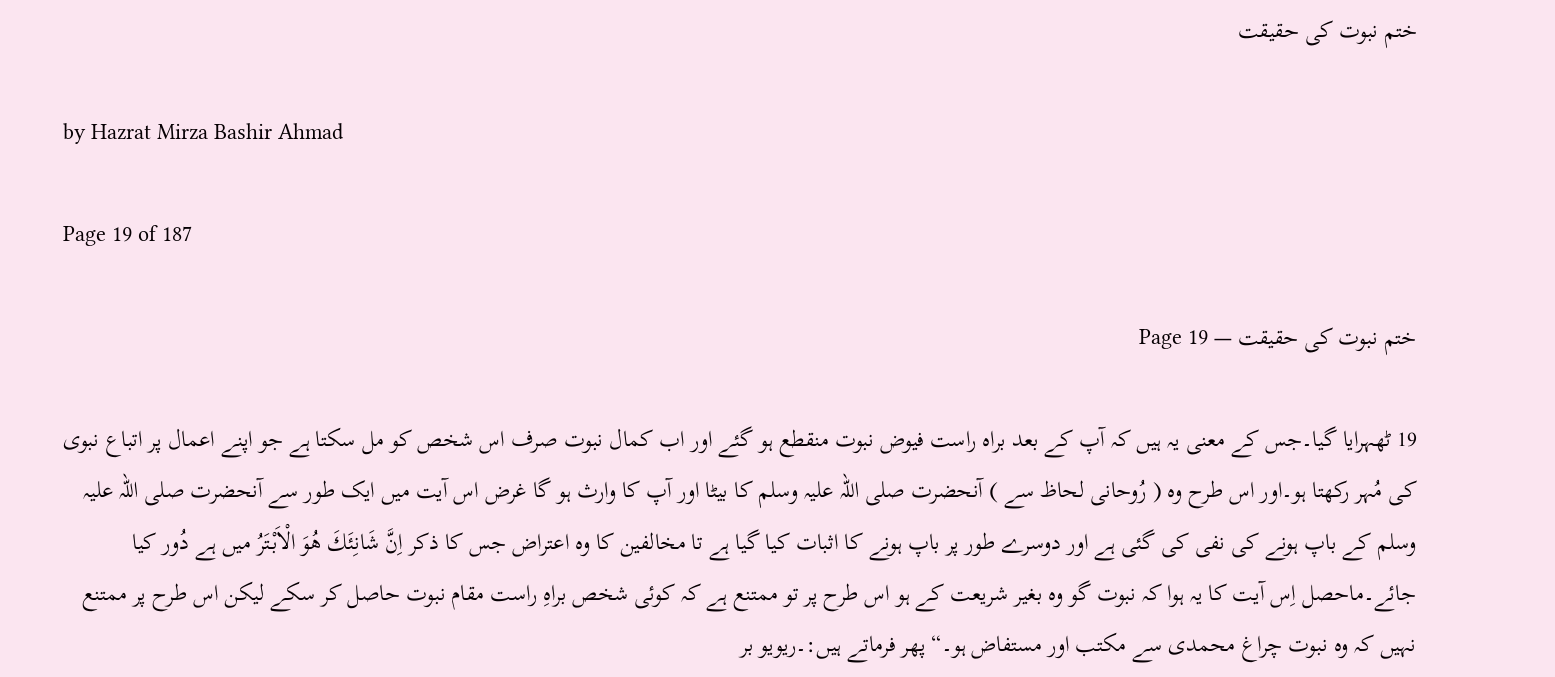ختم نبوت کی حقیقت

by Hazrat Mirza Bashir Ahmad

Page 19 of 187

ختم نبوت کی حقیقت — Page 19

19 ٹھہرایا گیا۔جس کے معنی یہ ہیں کہ آپ کے بعد براہ راست فیوض نبوت منقطع ہو گئے اور اب کمال نبوت صرف اس شخص کو مل سکتا ہے جو اپنے اعمال پر اتباع نبوی کی مُہر رکھتا ہو۔اور اس طرح وہ ( رُوحانی لحاظ سے ) آنحضرت صلی اللہ علیہ وسلم کا بیٹا اور آپ کا وارث ہو گا غرض اس آیت میں ایک طور سے آنحضرت صلی اللہ علیہ وسلم کے باپ ہونے کی نفی کی گئی ہے اور دوسرے طور پر باپ ہونے کا اثبات کیا گیا ہے تا مخالفین کا وہ اعتراض جس کا ذکر اِنَّ شَانِئَكَ هُوَ الْاَبْتَرُ میں ہے دُور کیا جائے۔ماحصل اِس آیت کا یہ ہوا کہ نبوت گو وہ بغیر شریعت کے ہو اس طرح پر تو ممتنع ہے کہ کوئی شخص براہِ راست مقام نبوت حاصل کر سکے لیکن اس طرح پر ممتنع نہیں کہ وہ نبوت چراغ محمدی سے مکتب اور مستفاض ہو۔“ پھر فرماتے ہیں:۔ریویو بر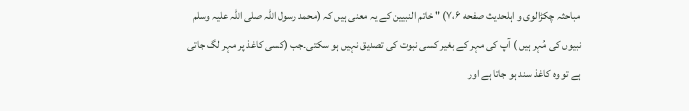مباحثہ چکڑالوی و اہلحدیث صفحه ۷،۶) " خاتم النبیین کے یہ معنی ہیں کہ (محمد رسول اللہ صلی اللہ علیہ وسلم نبیوں کی مُہر ہیں ) آپ کی مہر کے بغیر کسی نبوت کی تصدیق نہیں ہو سکتی۔جب (کسی کاغذ پر مہر لگ جاتی ہے تو وہ کاغذ سند ہو جاتا ہے اور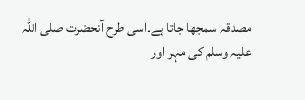مصدقہ سمجھا جاتا ہے۔اسی طرح آنحضرت صلی اللہ علیہ وسلم کی مہر اور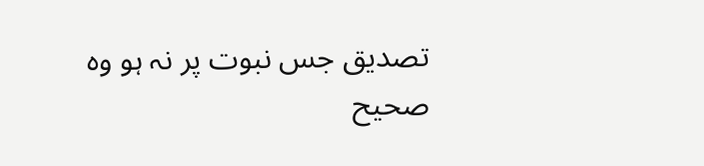تصدیق جس نبوت پر نہ ہو وہ صحیح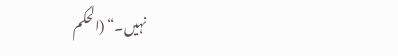نہیں۔“ (الحکم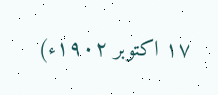۱۷ اکتوبر ۱۹۰۲ء)